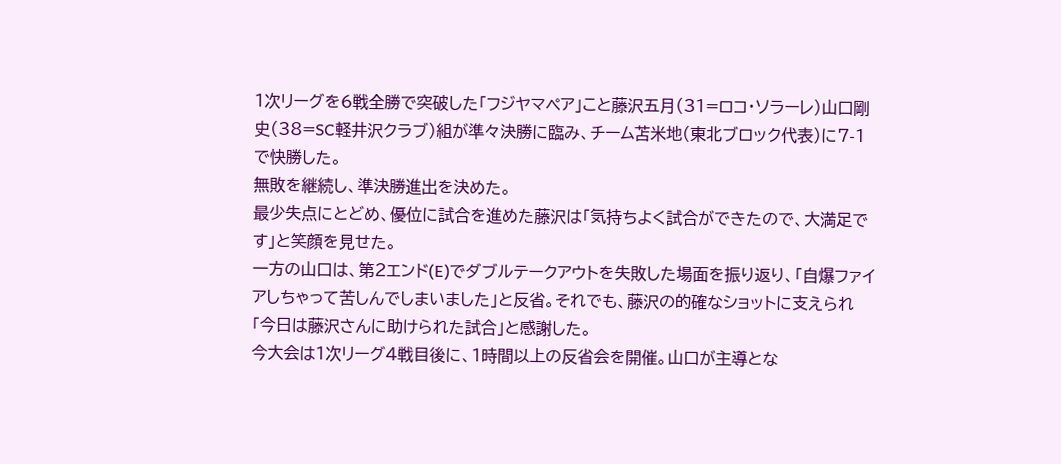1次リーグを6戦全勝で突破した「フジヤマペア」こと藤沢五月(31=ロコ・ソラーレ)山口剛史(38=SC軽井沢クラブ)組が準々決勝に臨み、チーム苫米地(東北ブロック代表)に7-1で快勝した。
無敗を継続し、準決勝進出を決めた。
最少失点にとどめ、優位に試合を進めた藤沢は「気持ちよく試合ができたので、大満足です」と笑顔を見せた。
一方の山口は、第2エンド(E)でダブルテークアウトを失敗した場面を振り返り、「自爆ファイアしちゃって苦しんでしまいました」と反省。それでも、藤沢の的確なショットに支えられ「今日は藤沢さんに助けられた試合」と感謝した。
今大会は1次リーグ4戦目後に、1時間以上の反省会を開催。山口が主導とな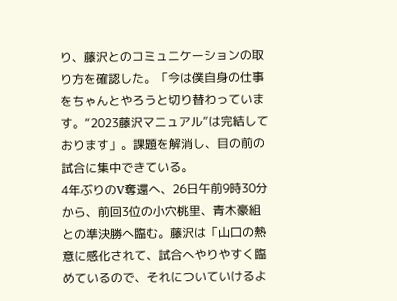り、藤沢とのコミュニケーションの取り方を確認した。「今は僕自身の仕事をちゃんとやろうと切り替わっています。“2023藤沢マニュアル”は完結しております」。課題を解消し、目の前の試合に集中できている。
4年ぶりのV奪還へ、26日午前9時30分から、前回3位の小穴桃里、青木豪組との準決勝へ臨む。藤沢は「山口の熱意に感化されて、試合へやりやすく臨めているので、それについていけるよ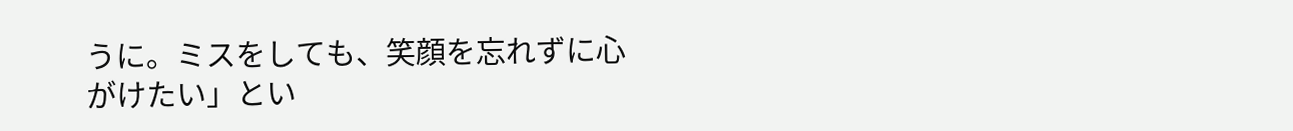うに。ミスをしても、笑顔を忘れずに心がけたい」とい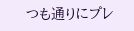つも通りにプレ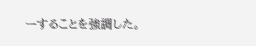ーすることを強調した。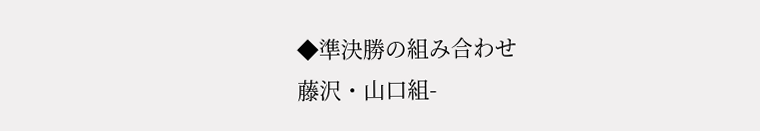◆準決勝の組み合わせ
藤沢・山口組-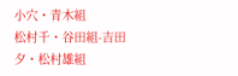小穴・青木組
松村千・谷田組-吉田夕・松村雄組